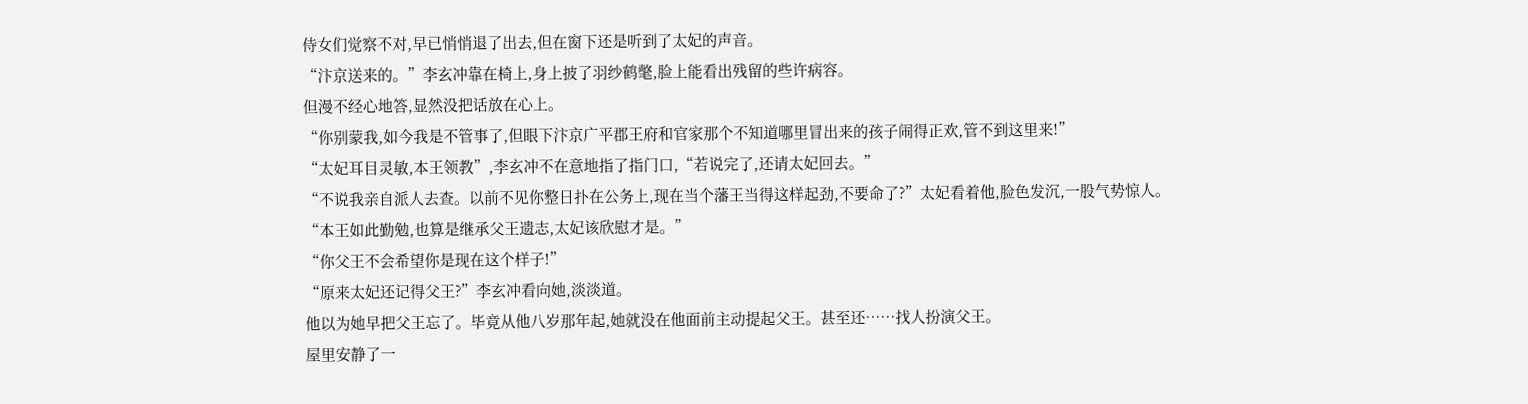侍女们觉察不对,早已悄悄退了出去,但在窗下还是听到了太妃的声音。
“汴京送来的。”李玄冲靠在椅上,身上披了羽纱鹤氅,脸上能看出残留的些许病容。
但漫不经心地答,显然没把话放在心上。
“你别蒙我,如今我是不管事了,但眼下汴京广平郡王府和官家那个不知道哪里冒出来的孩子闹得正欢,管不到这里来!”
“太妃耳目灵敏,本王领教”,李玄冲不在意地指了指门口,“若说完了,还请太妃回去。”
“不说我亲自派人去查。以前不见你整日扑在公务上,现在当个藩王当得这样起劲,不要命了?”太妃看着他,脸色发沉,一股气势惊人。
“本王如此勤勉,也算是继承父王遗志,太妃该欣慰才是。”
“你父王不会希望你是现在这个样子!”
“原来太妃还记得父王?”李玄冲看向她,淡淡道。
他以为她早把父王忘了。毕竟从他八岁那年起,她就没在他面前主动提起父王。甚至还……找人扮演父王。
屋里安静了一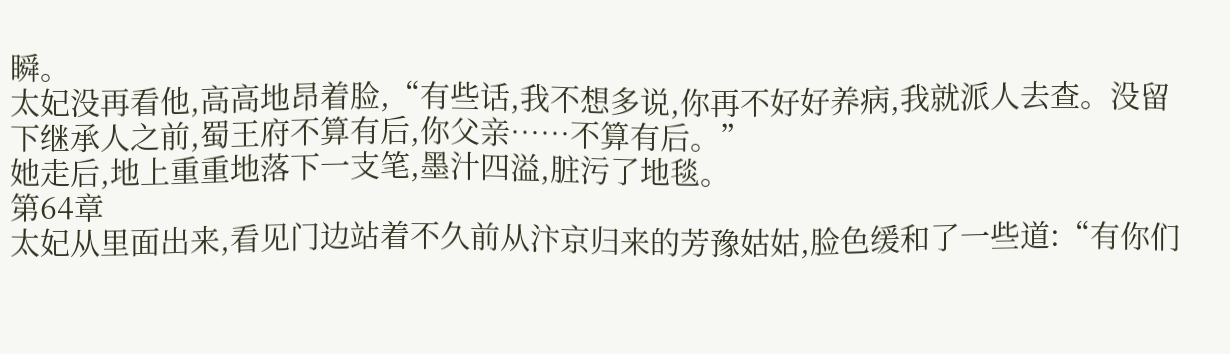瞬。
太妃没再看他,高高地昂着脸,“有些话,我不想多说,你再不好好养病,我就派人去查。没留下继承人之前,蜀王府不算有后,你父亲……不算有后。”
她走后,地上重重地落下一支笔,墨汁四溢,脏污了地毯。
第64章
太妃从里面出来,看见门边站着不久前从汴京归来的芳豫姑姑,脸色缓和了一些道:“有你们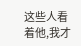这些人看着他,我才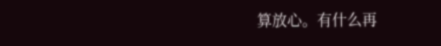算放心。有什么再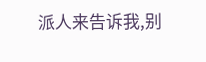派人来告诉我,别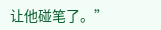让他碰笔了。”